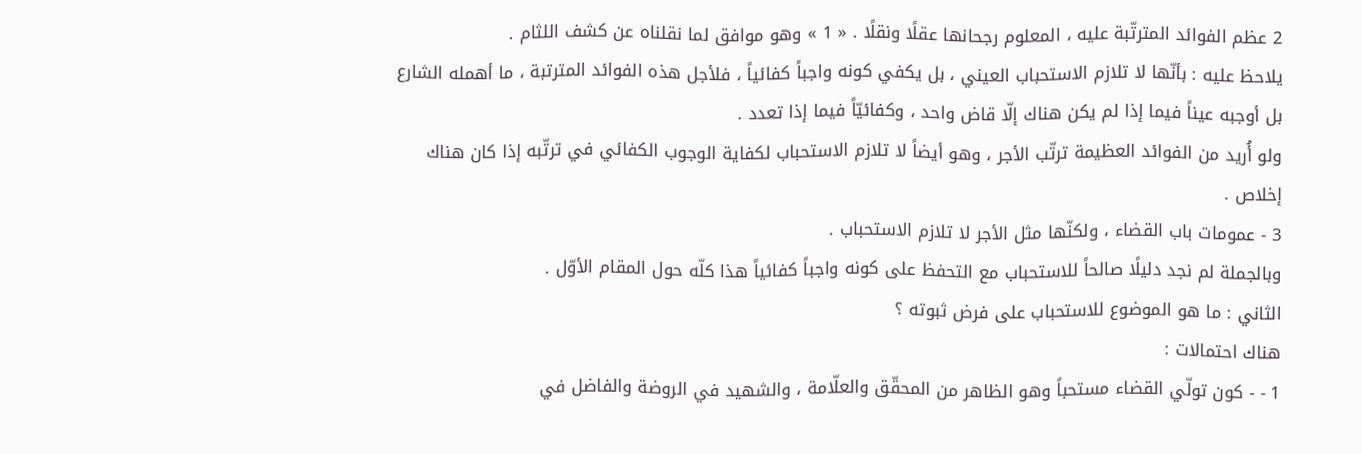2 عظم الفوائد المترتّبة عليه ، المعلوم رجحانها عقلًا ونقلًا . « 1 » وهو موافق لما نقلناه عن كشف اللثام .
يلاحظ عليه : بأنّها لا تلازم الاستحباب العيني ، بل يكفي كونه واجباً كفائياً ، فلأجل هذه الفوائد المترتبة ، ما أهمله الشارع بل أوجبه عيناً فيما إذا لم يكن هناك إلّا قاض واحد ، وكفائيّاً فيما إذا تعدد .
ولو أُريد من الفوائد العظيمة ترتّب الأجر ، وهو أيضاً لا تلازم الاستحباب لكفاية الوجوب الكفائي في ترتّبه إذا كان هناك إخلاص .
3 - عمومات باب القضاء ، ولكنّها مثل الأجر لا تلازم الاستحباب .
وبالجملة لم نجد دليلًا صالحاً للاستحباب مع التحفظ على كونه واجباً كفائياً هذا كلّه حول المقام الأوّل .
الثاني : ما هو الموضوع للاستحباب على فرض ثبوته ؟
هناك احتمالات :
1 - - كون تولّي القضاء مستحباً وهو الظاهر من المحقّق والعلّامة ، والشهيد في الروضة والفاضل في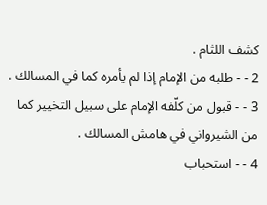كشف اللثام .
2 - - طلبه من الإمام إذا لم يأمره كما في المسالك .
3 - - قبول من كلّفه الإمام على سبيل التخيير كما من الشيرواني في هامش المسالك .
4 - - استحباب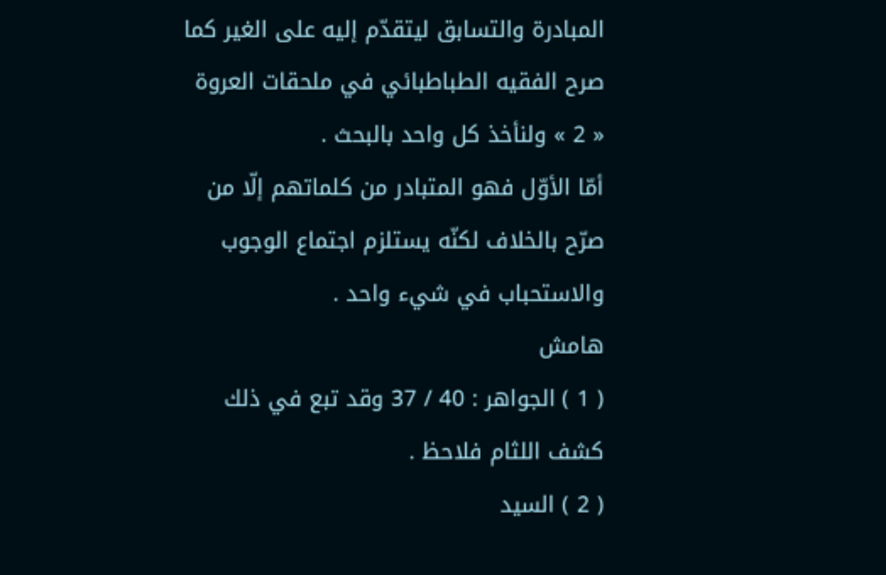المبادرة والتسابق ليتقدّم إليه على الغير كما صرح الفقيه الطباطبائي في ملحقات العروة « 2 » ولنأخذ كل واحد بالبحث .
أمّا الأوّل فهو المتبادر من كلماتهم إلّا من صرّح بالخلاف لكنّه يستلزم اجتماع الوجوب والاستحباب في شيء واحد .
هامش
( 1 ) الجواهر : 40 / 37 وقد تبع في ذلك كشف اللثام فلاحظ .
( 2 ) السيد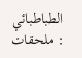الطباطبائي : ملحقات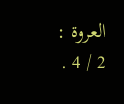العروة : 2 / 4 .